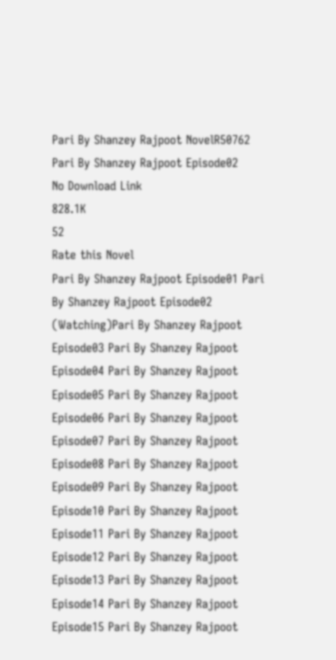Pari By Shanzey Rajpoot NovelR50762 Pari By Shanzey Rajpoot Episode02
No Download Link
828.1K
52
Rate this Novel
Pari By Shanzey Rajpoot Episode01 Pari By Shanzey Rajpoot Episode02 (Watching)Pari By Shanzey Rajpoot Episode03 Pari By Shanzey Rajpoot Episode04 Pari By Shanzey Rajpoot Episode05 Pari By Shanzey Rajpoot Episode06 Pari By Shanzey Rajpoot Episode07 Pari By Shanzey Rajpoot Episode08 Pari By Shanzey Rajpoot Episode09 Pari By Shanzey Rajpoot Episode10 Pari By Shanzey Rajpoot Episode11 Pari By Shanzey Rajpoot Episode12 Pari By Shanzey Rajpoot Episode13 Pari By Shanzey Rajpoot Episode14 Pari By Shanzey Rajpoot Episode15 Pari By Shanzey Rajpoot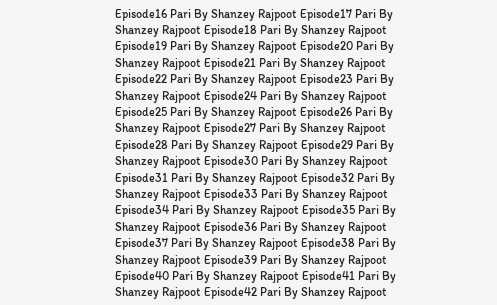Episode16 Pari By Shanzey Rajpoot Episode17 Pari By Shanzey Rajpoot Episode18 Pari By Shanzey Rajpoot Episode19 Pari By Shanzey Rajpoot Episode20 Pari By Shanzey Rajpoot Episode21 Pari By Shanzey Rajpoot Episode22 Pari By Shanzey Rajpoot Episode23 Pari By Shanzey Rajpoot Episode24 Pari By Shanzey Rajpoot Episode25 Pari By Shanzey Rajpoot Episode26 Pari By Shanzey Rajpoot Episode27 Pari By Shanzey Rajpoot Episode28 Pari By Shanzey Rajpoot Episode29 Pari By Shanzey Rajpoot Episode30 Pari By Shanzey Rajpoot Episode31 Pari By Shanzey Rajpoot Episode32 Pari By Shanzey Rajpoot Episode33 Pari By Shanzey Rajpoot Episode34 Pari By Shanzey Rajpoot Episode35 Pari By Shanzey Rajpoot Episode36 Pari By Shanzey Rajpoot Episode37 Pari By Shanzey Rajpoot Episode38 Pari By Shanzey Rajpoot Episode39 Pari By Shanzey Rajpoot Episode40 Pari By Shanzey Rajpoot Episode41 Pari By Shanzey Rajpoot Episode42 Pari By Shanzey Rajpoot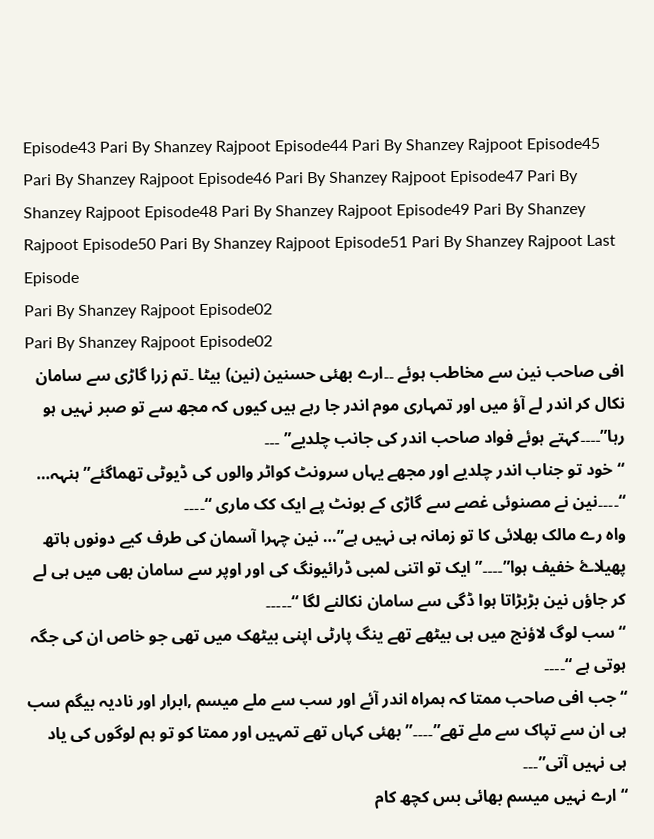Episode43 Pari By Shanzey Rajpoot Episode44 Pari By Shanzey Rajpoot Episode45 Pari By Shanzey Rajpoot Episode46 Pari By Shanzey Rajpoot Episode47 Pari By Shanzey Rajpoot Episode48 Pari By Shanzey Rajpoot Episode49 Pari By Shanzey Rajpoot Episode50 Pari By Shanzey Rajpoot Episode51 Pari By Shanzey Rajpoot Last Episode
Pari By Shanzey Rajpoot Episode02
Pari By Shanzey Rajpoot Episode02
افی صاحب نین سے مخاطب ہوئے ۔۔ارے بھئی حسنین (نین) بیٹا ۔تم زرا گاڑی سے سامان نکال کر اندر لے آؤ میں اور تمہاری موم اندر جا رہے ہیں کیوں کہ مجھ سے تو صبر نہیں ہو رہا”۔۔۔۔کہتے ہوئے فواد صاحب اندر کی جانب چلدیے” ۔۔۔
“خود تو جناب اندر چلدیے اور مجھے یہاں سرونٹ کواٹر والوں کی ڈیوٹی تھماگئے” ہنہہ… “۔۔۔۔نین نے مصنوئی غصے سے گاڑی کے بونٹ پے ایک کک ماری “۔۔۔۔
واہ رے مالک بھلائی کا تو زمانہ ہی نہیں ہے”… نین چہرا آسمان کی طرف کیے دونوں ہاتھ پھیلاۓ خفیف ہوا”۔۔۔۔”ایک تو اتنی لمبی ڈرائیونگ کی اور اوپر سے سامان بھی میں ہی لے کر جاؤں نین بڑبڑاتا ہوا ڈگی سے سامان نکالنے لگا “۔۔۔۔۔
“سب لوگ لاؤنج میں ہی بیٹھے تھے ینگ پارٹی اپنی بیٹھک میں تھی جو خاص ان کی جگہ ہوتی ہے “۔۔۔۔
“جب افی صاحب ممتا کہ ہمراہ اندر آئے اور سب سے ملے میسم ,ابرار اور نادیہ بیگم سب ہی ان سے تپاک سے ملے تھے”۔۔۔۔”بھئی کہاں تھے تمہیں اور ممتا کو تو ہم لوگوں کی یاد ہی نہیں آتی”۔۔۔
“ارے نہیں میسم بھائی بس کچھ کام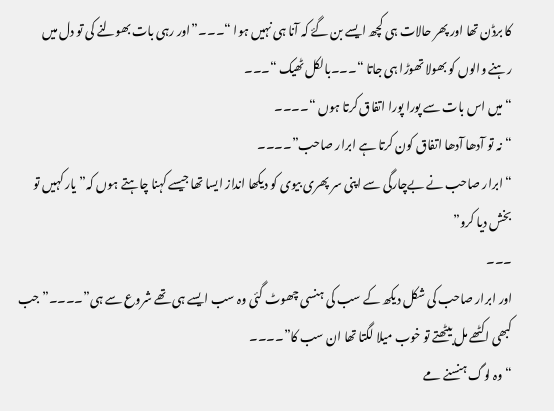کا برڈن تھا اور پھر حالات ہی کچھ ایسے بن گۓ کہ آنا ہی نہیں ہوا “۔۔۔”اور رہی بات بھولنے کی تو دل میں رہنے والوں کو بھولا تھوڑا ہی جاتا “۔۔۔بالکل ٹھیک “۔۔۔
“میں اس بات سے پورا پورا اتفاق کرتا ہوں “۔۔۔۔
“نہ تو آدھا آدھا اتفاق کون کرتا ہے ابرار صاحب”۔۔۔۔
“ابرار صاحب نے بےچارگی سے اپنی سر پھری بیوی کو دیکھا انداز ایسا تھا جیسے کہنا چاہتے ہوں کہ”یار کہیں تو بخش دیا کرو”
۔۔۔
اور ابرار صاحب کی شکل دیکھ کے سب کی ہنسی چھوٹ گئی وہ سب ایسے ہی تھے شروع سے ہی”۔۔۔۔” جب کبھی اکٹھے مل بیٹھتے تو خوب میلا لگتا تھا ان سب کا”۔۔۔۔
“وہ لوگ ہنسنے مے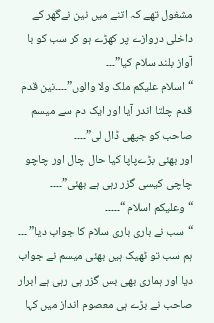مشغول تھے کہ اتنے میں نین نےگھر کے داخلی دروازے پر کھڑے ہو کر سب کو با آواز بلند سلام کیا”۔۔۔
“اسلام علیکم ملک ولا والوں”۔۔۔۔نین قدم قدم چلتا اندر آیا اور ایک دم سے میسم صاحب کو جپھی ڈال لی”۔۔۔۔
اور بھئی بڑےپاپا کیا حال چال اور چاچو چاچی کیسی گزر رہی ہے بھئی”۔۔۔۔
“وعلیکم اسلام “۔۔۔۔۔
“سب نے باری باری سلام کا جواب دیا” ۔۔۔ ہم سب تو ٹھیک ہیں بھئی میسم نے جواب دیا اور ہماری بھی بس گزر ہی رہی ہے ابرار صاحب نے بڑے ہی معصوم انداز میں کہا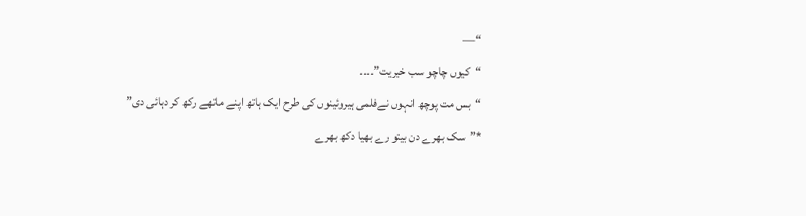“—
“کیوں چاچو سب خیریت”۔۔۔۔
“بس مت پوچھ انہوں نےفلمی ہیروئینوں کی طرح ایک ہاتھ اپنے ماتھے رکھ کر دہائی دی”
*”سک بھرے دن بیتو رے بھیا دکھ بھرے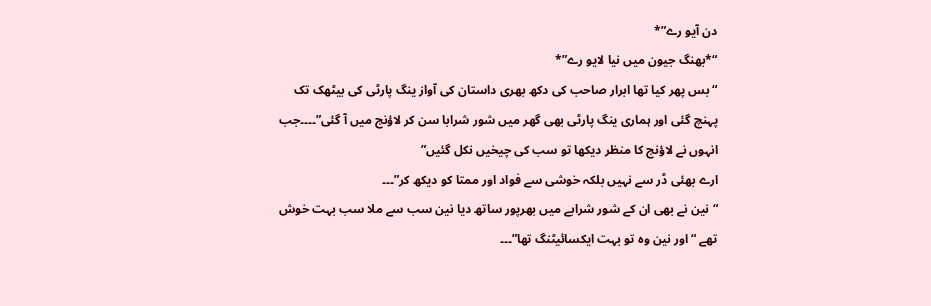دن آیو رے”*
“*بھنگ جیون میں نیا لایو رے”*
“بس پھر کیا تھا ابرار صاحب کی دکھ بھری داستان کی آواز ینگ پارٹی کی بیٹھک تک پہنچ گئی اور ہماری ینگ پارٹی بھی گھر میں شور شرابا سن کر لاؤنج میں آ گئی”۔۔۔۔جب انہوں نے لاؤنج کا منظر دیکھا تو سب کی چیخیں نکل گئیں”
ارے بھئی ڈر سے نہیں بلکہ خوشی سے فواد اور ممتا کو دیکھ کر”۔۔۔
“نین نے بھی ان کے شور شرابے میں بھرپور ساتھ دیا نین سب سے ملا سب بہت خوش تھے “اور نین وہ تو بہت ایکسائیٹنگ تھا”۔۔۔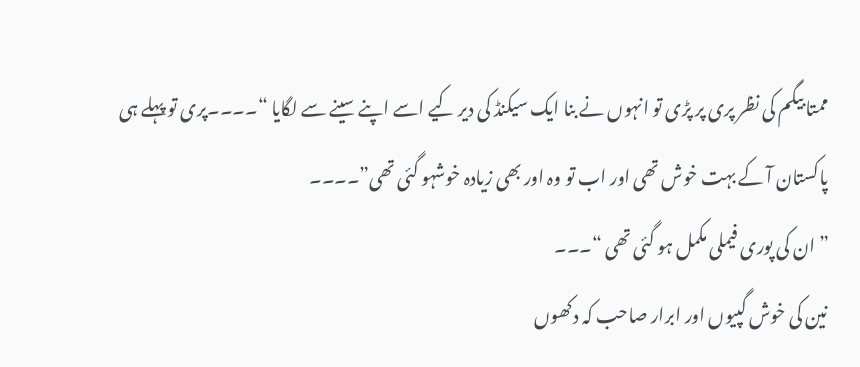ممتا بیگم کی نظر پری پر پڑی تو انہوں نے بنا ایک سیکنڈ کی دیر کیے اسے اپنے سینے سے لگایا “۔۔۔۔پری تو پہلے ہی پاکستان آ کے بہت خوش تھی اور اب تو وہ اور بھی زیادہ خوشہو گئی تھی”۔۔۔۔
” ان کی پوری فیملی مکمل ہو گئی تھی “۔۔۔
نین کی خوش گپیوں اور ابرار صاحب کہ دکھوں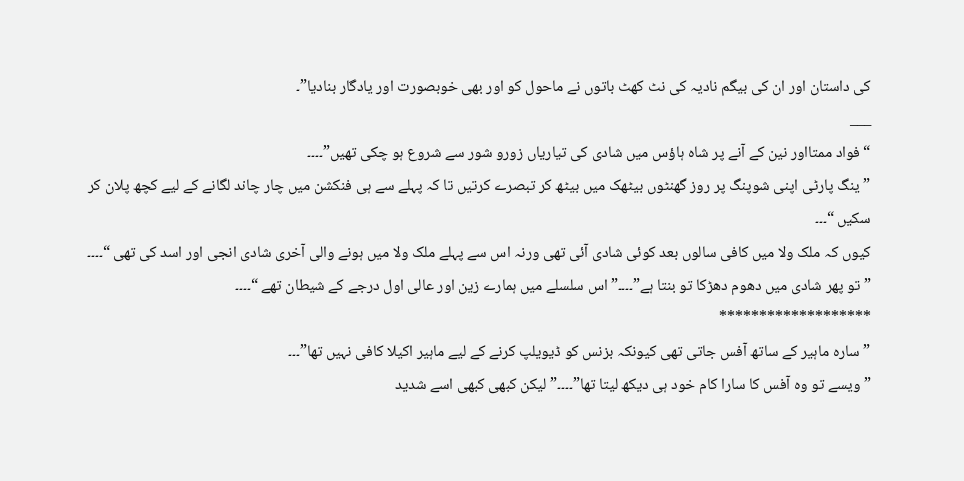کی داستان اور ان کی بیگم نادیہ کی نٹ کھٹ باتوں نے ماحول کو اور بھی خوبصورت اور یادگار بنادیا”۔
___
“فواد ممتااور نین کے آنے پر شاہ ہاؤس میں شادی کی تیاریاں زورو شور سے شروع ہو چکی تھیں”۔۔۔۔
” ینگ پارٹی اپنی شوپنگ پر روز گھنٹوں بیٹھک میں بیٹھ کر تبصرے کرتیں تا کہ پہلے سے ہی فنکشن میں چار چاند لگانے کے لیے کچھ پلان کر سکیں “۔۔۔
کیوں کہ ملک ولا میں کافی سالوں بعد کوئی شادی آئی تھی ورنہ اس سے پہلے ملک ولا میں ہونے والی آخری شادی انجی اور اسد کی تھی “۔۔۔۔
” تو پھر شادی میں دھوم دھڑکا تو بنتا ہے”۔۔۔۔”اس سلسلے میں ہمارے زین اور عالی اول درجے کے شیطان تھے “۔۔۔۔
*******************
” سارہ ماہیر کے ساتھ آفس جاتی تھی کیونکہ بزنس کو ڈیویلپ کرنے کے لیے ماہیر اکیلا کافی نہیں تھا”۔۔۔
” ویسے تو وہ آفس کا سارا کام خود ہی دیکھ لیتا تھا”۔۔۔۔”لیکن کبھی کبھی اسے شدید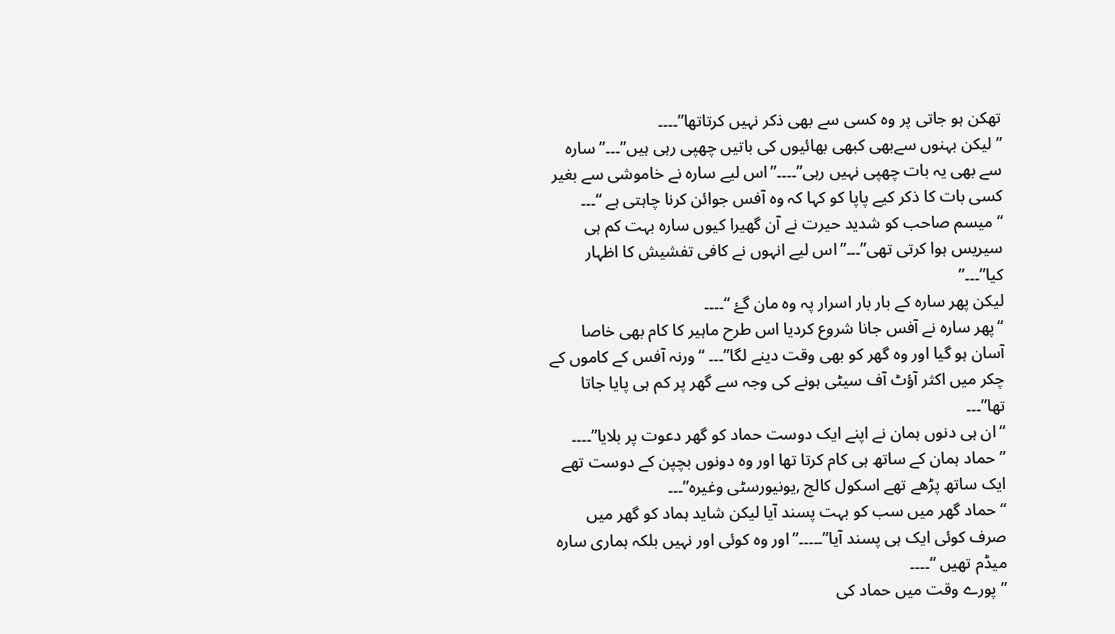تھکن ہو جاتی پر وہ کسی سے بھی ذکر نہیں کرتاتھا”۔۔۔۔
” لیکن بہنوں سےبھی کبھی بھائیوں کی باتیں چھپی رہی ہیں”۔۔۔” سارہ سے بھی یہ بات چھپی نہیں رہی”۔۔۔۔”اس لیے سارہ نے خاموشی سے بغیر کسی بات کا ذکر کیے پاپا کو کہا کہ وہ آفس جوائن کرنا چاہتی ہے “۔۔۔
“میسم صاحب کو شدید حیرت نے آن گھیرا کیوں سارہ بہت کم ہی سیریس ہوا کرتی تھی”۔۔۔”اس لیے انہوں نے کافی تفشیش کا اظہار کیا”۔۔۔”
لیکن پھر سارہ کے بار بار اسرار پہ وہ مان گۓ “۔۔۔۔
“پھر سارہ نے آفس جانا شروع کردیا اس طرح ماہیر کا کام بھی خاصا آسان ہو گیا اور وہ گھر کو بھی وقت دینے لگا”۔۔۔ “ورنہ آفس کے کاموں کے چکر میں اکثر آؤٹ آف سیٹی ہونے کی وجہ سے گھر پر کم ہی پایا جاتا تھا”۔۔۔
“ان ہی دنوں ہمان نے اپنے ایک دوست حماد کو گھر دعوت پر بلایا”۔۔۔۔
” حماد ہمان کے ساتھ ہی کام کرتا تھا اور وہ دونوں بچپن کے دوست تھے ایک ساتھ پڑھے تھے اسکول کالج ,یونیورسٹی وغیرہ”۔۔۔
“حماد گھر میں سب کو بہت پسند آیا لیکن شاید ہماد کو گھر میں صرف کوئی ایک ہی پسند آیا”۔۔۔۔۔”اور وہ کوئی اور نہیں بلکہ ہماری سارہ میڈم تھیں “۔۔۔۔
” پورے وقت میں حماد کی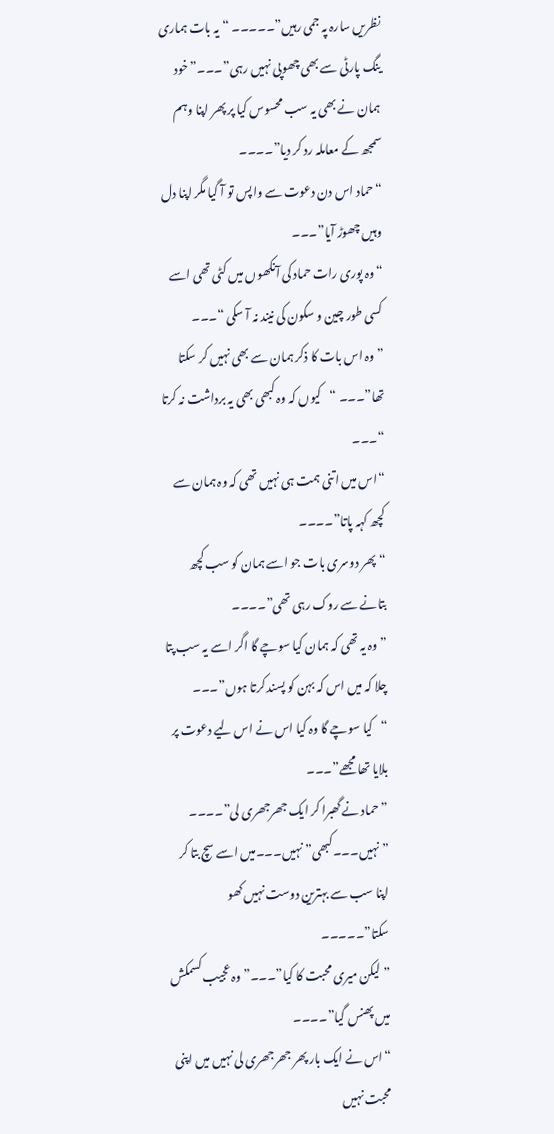نظریں سارہ پہ جمی رہیں”۔۔۔۔۔ “یہ بات ہماری ینگ پارٹی سے بھی چھوپی نہیں رہی”۔۔۔”خود ہمان نے بھی یہ سب محسوس کیا پر پھر اپنا وہم سمجھ کے معاملہ رد کر دیا”۔۔۔۔
“حماد اس دن دعوت سے واپس تو آ گیا مگر اپنا دل وہیں چھوڑ آیا”۔۔۔
“وہ پوری رات حماد کی آنکھوں میں کٹی تھی اسے کسی طور چین و سکون کی نیند نہ آ سکی “۔۔۔
” وہ اس بات کا ذکر ہمان سے بھی نہیں کر سکتا تھا”۔۔۔ “کیوں کہ وہ کبھی بھی یہ برداشت نہ کرتا “۔۔۔
“اس میں اتنی ہمت ہی نہیں تھی کہ وہ ہمان سے کچھ کہہ پاتا”۔۔۔۔
“پھر دوسری بات جو اسے ہمان کو سب کچھ بتانے سے روک رہی تھی”۔۔۔۔
” وہ یہ تھی کہ ہمان کیا سوچے گا اگر اسے یہ سب پتا چلا کہ میں اس کہ بہن کو پسند کرتا ہوں”۔۔۔
“کیا سوچے گا وہ کیا اس نے اس لیے دعوت پر بلایا تھا مجھے”۔۔۔
” حماد نے گھبرا کر ایک جھرجھری لی”۔۔۔۔
” نہیں۔۔۔کبھی” نہیں۔۔۔میں اسے سچ بتا کر اپنا سب سے بہترین دوست نہیں کھو سکتا”۔۔۔۔۔
” لیکن میری محبت کا کیا”۔۔۔”وہ عجیب کسمکش میں پھنس گیا”۔۔۔۔
“اس نے ایک بار پھر جھرجھری لی نہیں میں اپنی محبت نہیں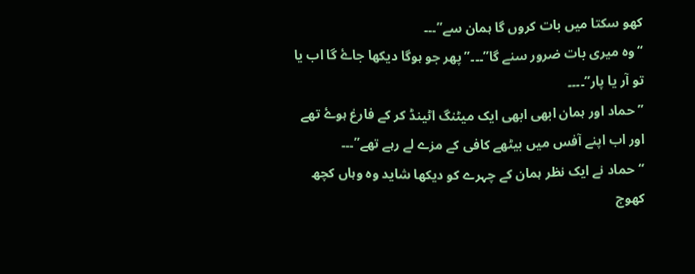کھو سکتا میں بات کروں گا ہمان سے”۔۔۔
“وہ میری بات ضرور سنے گا”۔۔۔”پھر جو ہوگا دیکھا جاۓ گا اب یا تو آر یا پار”۔۔۔۔
” حماد اور ہمان ابھی ابھی ایک میٹنگ اٹینڈ کر کے فارغ ہوۓ تھے اور اب اپنے آفس میں بیٹھے کافی کے مزے لے رہے تھے”۔۔۔
“حماد نے ایک نظر ہمان کے چہرے کو دیکھا شاید وہ وہاں کچھ کھوج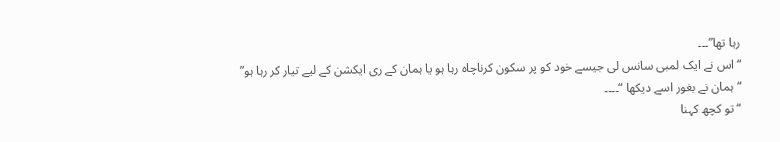رہا تھا”۔۔۔
“اس نے ایک لمبی سانس لی جیسے خود کو پر سکون کرناچاہ رہا ہو یا ہمان کے ری ایکشن کے لیے تیار کر رہا ہو”
“ہمان نے بغور اسے دیکھا “۔۔۔۔
“تو کچھ کہنا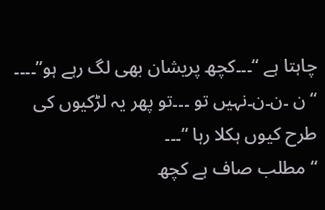چاہتا ہے “۔۔۔کچھ پریشان بھی لگ رہے ہو”۔۔۔۔
“ن ۔ن۔ن۔نہیں تو ۔۔۔تو پھر یہ لڑکیوں کی طرح کیوں ہکلا رہا “۔۔۔
“مطلب صاف ہے کچھ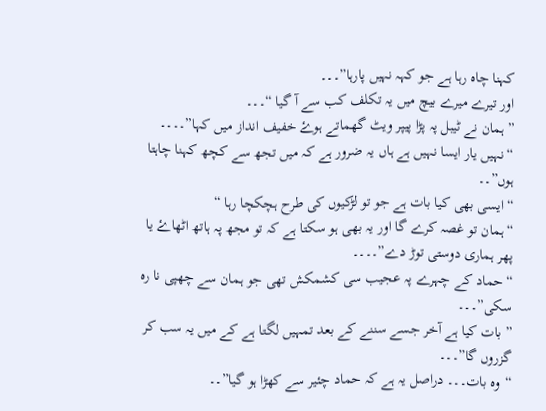کہنا چاہ رہا ہے جو کہہ نہیں پارہا”۔۔۔
اور تیرے میرے بیچ میں یہ تکلف کب سے آ گیا “۔۔۔
” ہمان نے ٹیبل پہ پڑا پیپر ویٹ گھماتے ہوۓ خفیف انداز میں کہا”۔۔۔۔
“نہیں یار ایسا نہیں ہے ہاں یہ ضرور ہے کہ میں تجھ سے کچھ کہنا چاہتا ہوں”۔۔
“ایسی بھی کیا بات ہے جو تو لڑکیوں کی طرح ہچکچا رہا “
“ہمان تو غصہ کرے گا اور یہ بھی ہو سکتا ہے کہ تو مجھ پہ ہاتھ اٹھاۓ یا پھر ہماری دوستی توڑ دے”۔۔۔۔
“حماد کے چہرے پہ عجیب سی کشمکش تھی جو ہمان سے چھپی نا رہ سکی”۔۔۔
” بات کیا ہے آخر جسے سننے کے بعد تمہیں لگتا ہے کے میں یہ سب کر گزروں گا”۔۔۔
“وہ بات۔۔۔ دراصل یہ ہے کہ حماد چئیر سے کھڑا ہو گیا”۔۔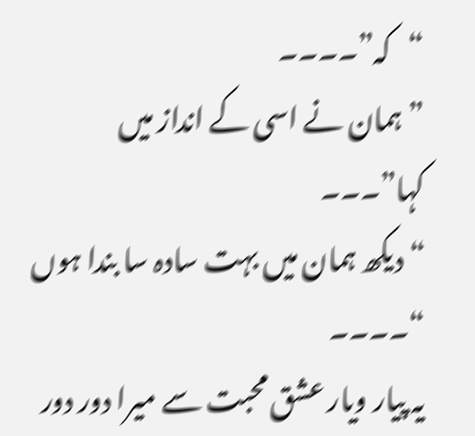“کہ”۔۔۔۔
” ہمان نے اسی کے انداز میں کہا”۔۔۔
“دیکھ ہمان میں بہت سادہ سا بندا ہوں “۔۔۔۔
یہ پیار ویار عشق محبت سے میرا دور دور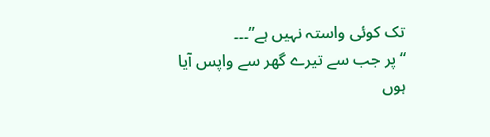تک کوئی واستہ نہیں ہے”۔۔۔
“پر جب سے تیرے گھر سے واپس آیا ہوں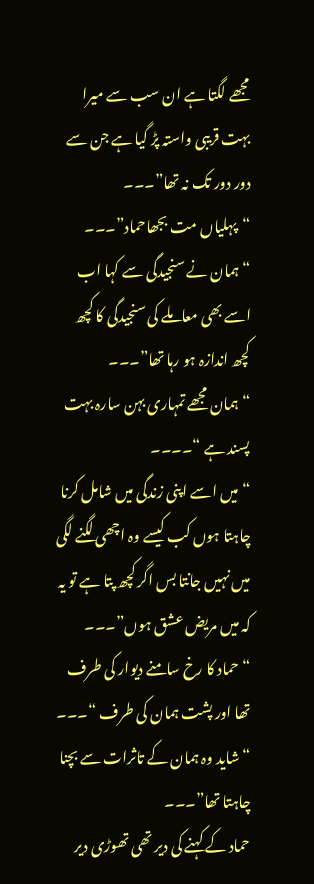مجھے لگتا ہے ان سب سے میرا بہت قریبی واستہ پڑ گیا ہے جن سے دور دور تک نہ تھا”۔۔۔
“پہلیاں مت بجھاحماد”۔۔۔
“ہمان نے سنجیدگی سے کہا اب اسے بھی معاملے کی سنجیدگی کا کچھ کچھ اندازہ ہو رہا تھا”۔۔۔
“ہمان مجھے تمہاری بہن سارہ بہت پسند ہے “۔۔۔۔
“میں اسے اپنی زندگی میں شامل کرنا چاہتا ہوں کب کیسے وہ اچھی لگنے لگی میں نہیں جانتا بس اگر کچھ پتا ہے تو یہ کہ میں مریض عشق ہوں”۔۔۔
“حماد کا رخ سامنے دیوار کی طرف تھا اور پشت ہمان کی طرف “۔۔۔
“شاید وہ ہمان کے تاثرات سے بچنا چاہتا تھا”۔۔۔
حماد کے کہنے کی دیر تھی تھوڑی دیر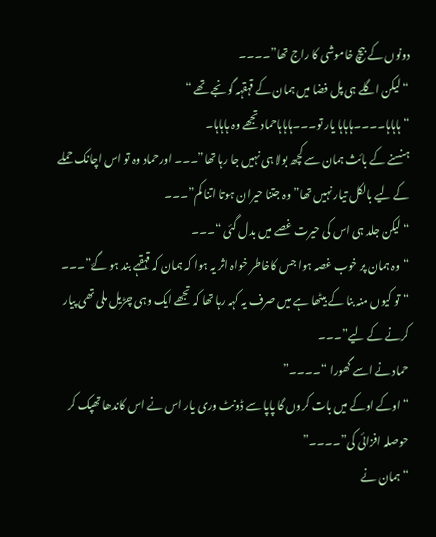دونوں کے بیچ خاموشی کا راج تھا”۔۔۔۔
“لیکن اگلے ہی پل فضا میں ہمان کے قہقہہ گونجے تھے “
“ہاہاہا۔۔۔۔ہاہاہا یار تو۔۔۔ہاہاہاحماد تجھے وہ ہاہاہا۔
ہنسنے کے بائث ہمان سے کچھ بولا ہی نہیں جا رہا تھا”۔۔۔ اورحماد وہ تو اس اچانک حملے کے لیے بالکل تیار نہیں تھا” وہ جتنا حیران ہوتا اتنا کم”۔۔۔
“لیکن جلد ہی اس کی حیرت غصے میں بدل گئی “۔۔۔
“وہ ہمان پر خوب غصہ ہوا جس کاخاطر خواہ اثر یہ ہوا کہ ہمان کہ قہقہے بند ہو گۓ”۔۔۔
“تو کیوں منہ بنا کے بیٹھا ہے میں صرف یہ کہہ رہا تھا کہ تجھے ایک وہی چڑیل ملی تھی پیار کرنے کے لیے”۔۔۔
حماد نے اسے گھورا “۔۔۔۔”
“اوکے اوکے میں بات کروں گا پاپا سے ڈونٹ وری یار اس نے اس کاندھا تھپک کر حوصلہ افزائی کی”۔۔۔۔”
“ہمان نے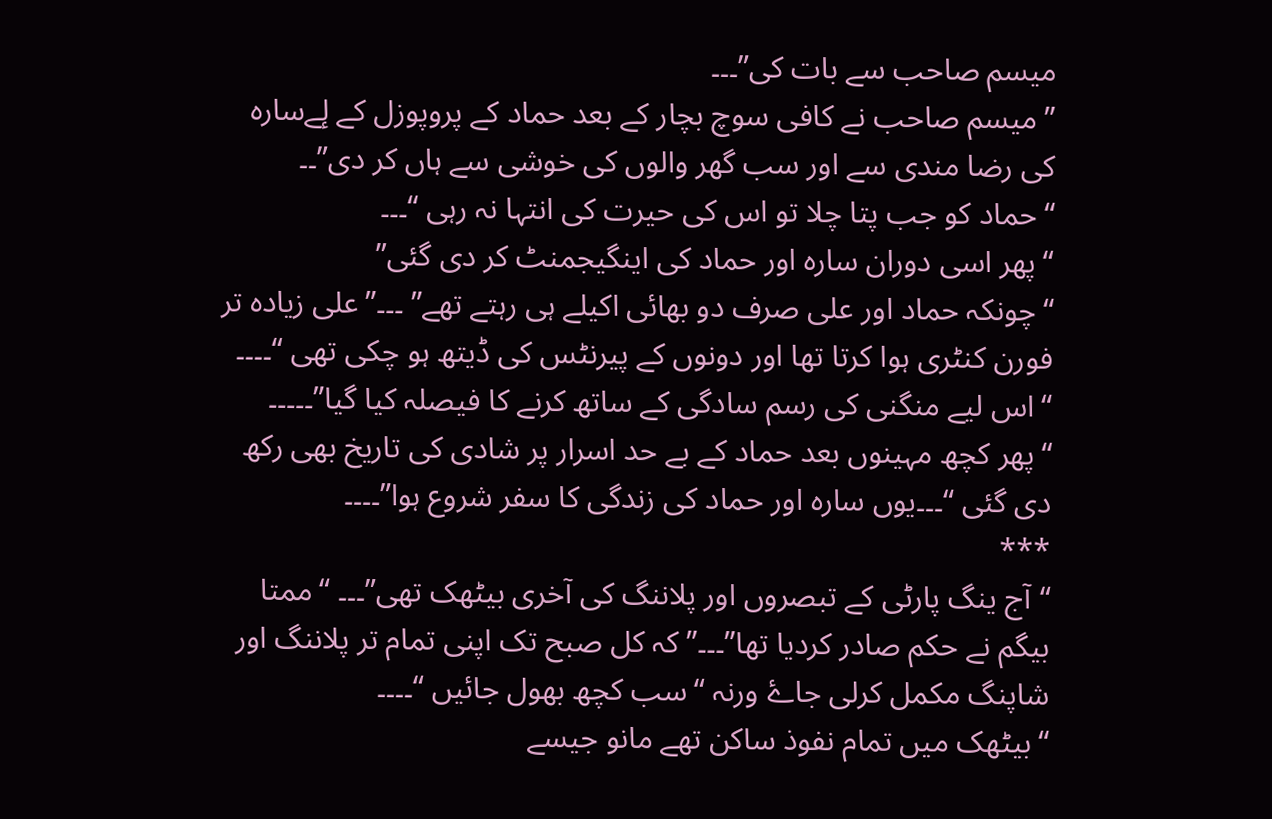میسم صاحب سے بات کی”۔۔۔
” میسم صاحب نے کافی سوچ بچار کے بعد حماد کے پروپوزل کے لٕےسارہ کی رضا مندی سے اور سب گھر والوں کی خوشی سے ہاں کر دی”۔۔
“حماد کو جب پتا چلا تو اس کی حیرت کی انتہا نہ رہی “۔۔۔
“پھر اسی دوران سارہ اور حماد کی اینگیجمنٹ کر دی گئی”
“چونکہ حماد اور علی صرف دو بھائی اکیلے ہی رہتے تھے” ۔۔۔”علی زیادہ تر فورن کنٹری ہوا کرتا تھا اور دونوں کے پیرنٹس کی ڈیتھ ہو چکی تھی “۔۔۔۔
“اس لیے منگنی کی رسم سادگی کے ساتھ کرنے کا فیصلہ کیا گیا”۔۔۔۔۔
“پھر کچھ مہینوں بعد حماد کے بے حد اسرار پر شادی کی تاریخ بھی رکھ دی گئی “۔۔۔یوں سارہ اور حماد کی زندگی کا سفر شروع ہوا”۔۔۔۔
***
“آج ینگ پارٹی کے تبصروں اور پلاننگ کی آخری بیٹھک تھی”۔۔۔ “ممتا بیگم نے حکم صادر کردیا تھا”۔۔۔” کہ کل صبح تک اپنی تمام تر پلاننگ اور شاپنگ مکمل کرلی جاۓ ورنہ “سب کچھ بھول جائیں “۔۔۔۔
“بیٹھک میں تمام نفوذ ساکن تھے مانو جیسے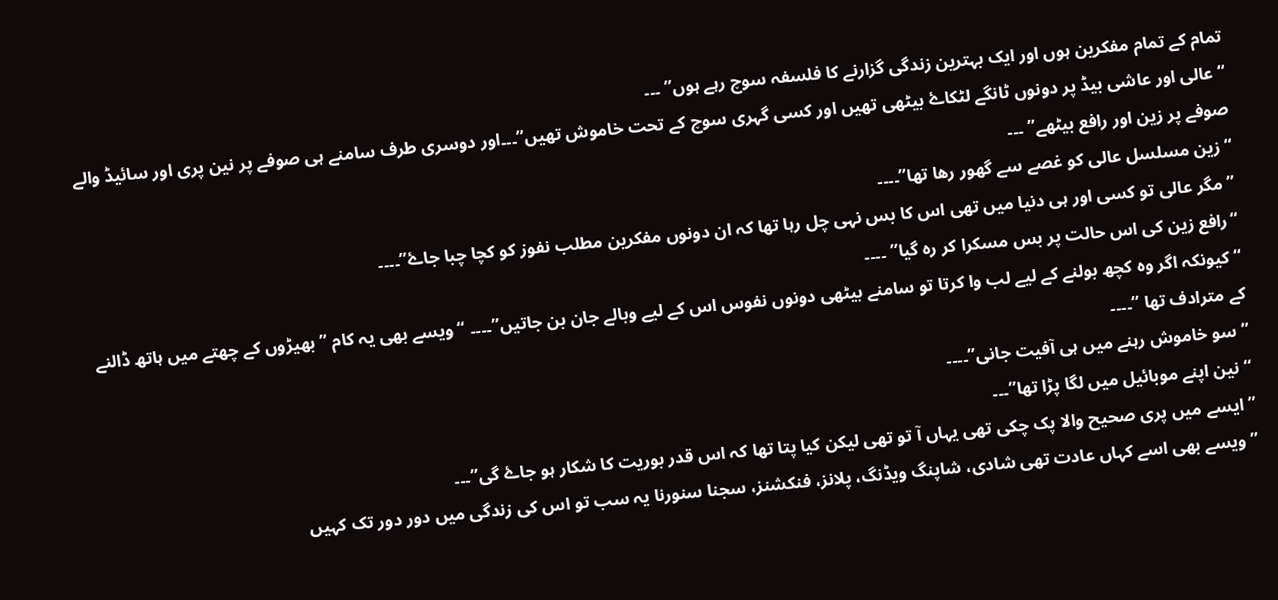تمام کے تمام مفکرین ہوں اور ایک بہترین زندگی گزارنے کا فلسفہ سوچ رہے ہوں” ۔۔۔
“عالی اور عاشی بیڈ پر دونوں ٹانگے لٹکاۓ بیٹھی تھیں اور کسی گہری سوچ کے تحت خاموش تھیں”۔۔۔اور دوسری طرف سامنے ہی صوفے پر نین پری اور سائیڈ والے صوفے پر زین اور رافع بیٹھے” ۔۔۔
“زین مسلسل عالی کو غصے سے گھور رھا تھا”۔۔۔۔
” مگر عالی تو کسی اور ہی دنیا میں تھی اس کا بس نہی چل رہا تھا کہ ان دونوں مفکرین مطلب نفوز کو کچا چبا جاۓ”۔۔۔۔
“رافع زین کی اس حالت پر بس مسکرا کر رہ گیا” ۔۔۔۔
“کیونکہ اگر وہ کچھ بولنے کے لیے لب وا کرتا تو سامنے بیٹھی دونوں نفوس اس کے لیے وبالے جان بن جاتیں”۔۔۔۔ “ویسے بھی یہ کام ” بھیڑوں کے چھتے میں ہاتھ ڈالنے کے مترادف تھا “۔۔۔۔
” سو خاموش رہنے میں ہی آفیت جانی”۔۔۔۔
“نین اپنے موبائیل میں لگا پڑا تھا”۔۔۔
” ایسے میں پری صحیح والا پک چکی تھی یہاں آ تو تھی لیکن کیا پتا تھا کہ اس قدر بوریت کا شکار ہو جاۓ گی”۔۔۔
” ویسے بھی اسے کہاں عادت تھی شادی، شاپنگ ویڈنگ، پلانز، فنکشنز، سجنا سنورنا یہ سب تو اس کی زندگی میں دور دور تک کہیں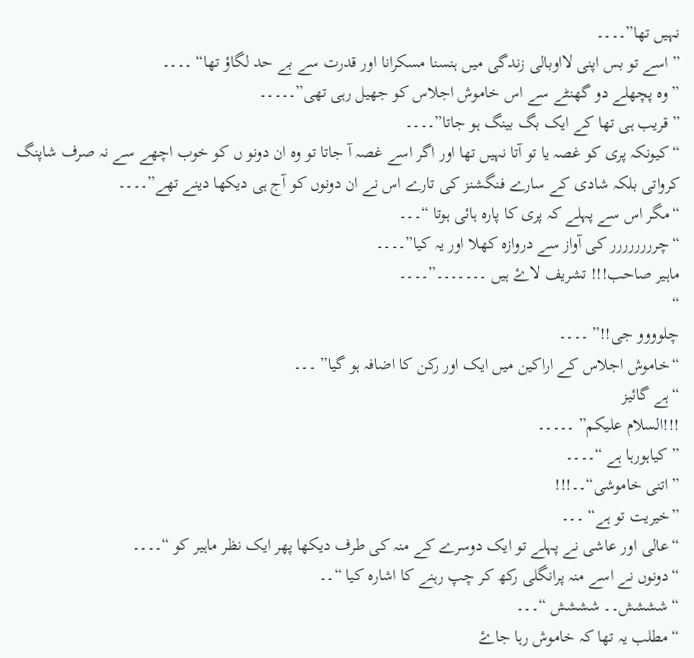نہیں تھا”۔۔۔۔
” اسے تو بس اپنی لااوبالی زندگی میں ہنسنا مسکرانا اور قدرت سے بے حد لگاؤ تھا“ ۔۔۔۔
” وہ پچھلے دو گھنٹے سے اس خاموش اجلاس کو جھیل رہی تھی”۔۔۔۔۔
” قریب ہی تھا کے ایک بگ بینگ ہو جاتا”۔۔۔۔
“کیونکہ پری کو غصہ یا تو آتا نہیں تھا اور اگر اسے غصہ آ جاتا تو وہ ان دونو ں کو خوب اچھے سے نہ صرف شاپنگ کرواتی بلکہ شادی کے سارے فنگشنز کی تارے اس نے ان دونوں کو آج ہی دیکھا دینے تھے”۔۔۔۔
“مگر اس سے پہلے کہ پری کا پارہ ہائی ہوتا “۔۔۔
“چرررررررر کی آواز سے دروازہ کھلا اور یہ کیا”۔۔۔۔
ماہیر صاحب!!! تشریف لاۓ ہیں ۔۔۔۔۔۔۔”۔۔۔۔
“
چلوووو جی!!” ۔۔۔۔
“خاموش اجلاس کے اراکین میں ایک اور رکن کا اضافہ ہو گیا” ۔۔۔
“ہے گائیز
!!!السلام عليكم” ۔۔۔۔۔
” کیاہورہا ہے “۔۔۔۔
”اتنی خاموشی“۔۔!!!
”خیریت تو ہے“ ۔۔۔
“عالی اور عاشی نے پہلے تو ایک دوسرے کے منہ کی طرف دیکھا پھر ایک نظر ماہیر کو “۔۔۔۔
“دونوں نے اسے منہ پرانگلی رکھ کر چپ رہنے کا اشارہ کیا “۔۔
“شششش۔۔ شششش “۔۔۔
“مطلب یہ تھا کہ خاموش رہا جاۓ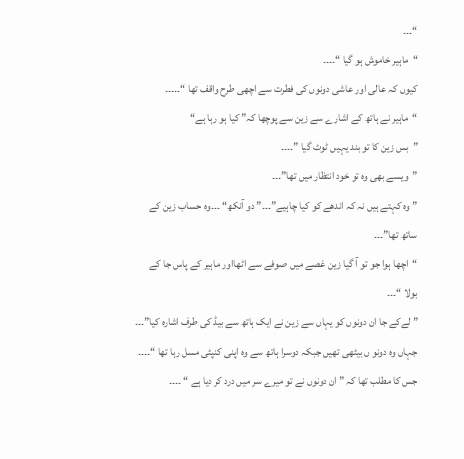“۔۔۔
“ماہیر خاموش ہو گیا “۔۔۔۔
کیوں کہ عالی اور عاشی دونوں کی فطرت سے اچھی طرح واقف تھا “۔۔۔۔۔
“ماہیر نے ہاتھ کے اشارے سے زین سے پوچھا کہ” کیا ہو رہا ہے“
”بس زین کا تو بند یہیں ٹوٹ گیا ”۔۔۔۔
”ویسے بھی وہ تو خود انتظار میں تھا”۔۔۔
” وہ کہتے ہیں نہ کہ اندھے کو کیا چاہیے”۔۔۔” دو آنکھ“ ۔۔۔وہ حساب زین کے ساتھ تھا”۔۔۔
“اچھا ہوا جو تو آ گیا زین غصے میں صوفے سے اٹھااور ماہیر کے پاس جا کے بولا “۔۔۔
” لےکے جا ان دونوں کو یہاں سے زین نے ایک ہاتھ سے بیڈ کی طرف اشارہ کیا”۔۔۔
جہاں وہ دونو ں بیٹھی تھیں جبکہ دوسرا ہاتھ سے وہ اپنی کنپٹی مسل رہا تھا “۔۔۔۔
جس کا مطلب تھا کہ ” ان دونوں نے تو میرے سر میں درد کر دیا ہے “ ۔۔۔۔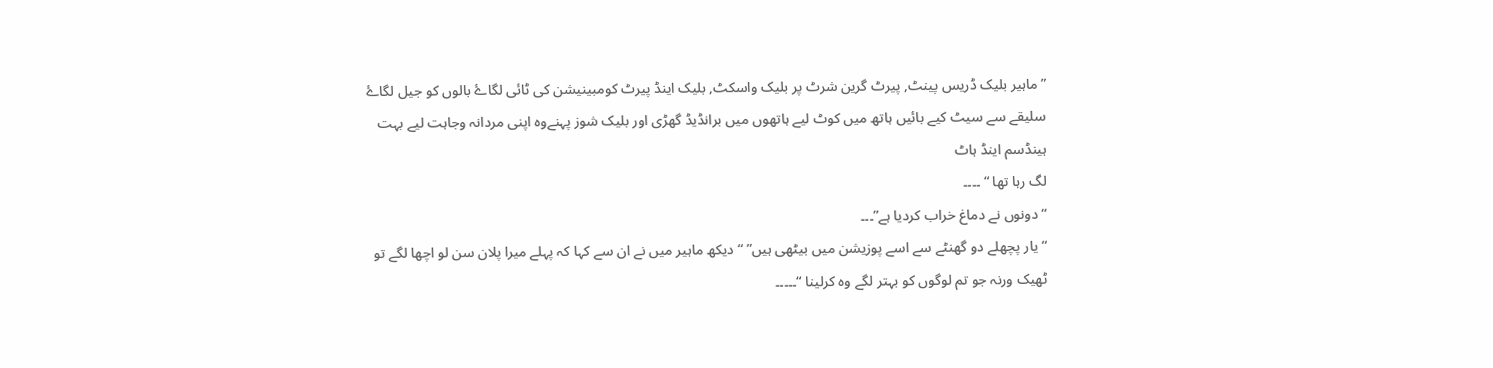”ماہیر بلیک ڈریس پینٹ, پیرٹ گرین شرٹ پر بلیک واسکٹ, بلیک اینڈ پیرٹ کومبینیشن کی ٹائی لگاۓ بالوں کو جیل لگاۓ سلیقے سے سیٹ کیے بائیں ہاتھ میں کوٹ لیے ہاتھوں میں برانڈیڈ گھڑی اور بلیک شوز پہنےوہ اپنی مردانہ وجاہت لیے بہت ہینڈسم اینڈ ہاٹ
لگ رہا تھا “ ۔۔۔۔
“دونوں نے دماغ خراب کردیا ہے”۔۔۔
“یار پچھلے دو گھنٹے سے اسے پوزیشن میں بیٹھی ہیں” “دیکھ ماہیر میں نے ان سے کہا کہ پہلے میرا پلان سن لو اچھا لگے تو ٹھیک ورنہ جو تم لوگوں کو بہتر لگے وہ کرلینا “۔۔۔۔۔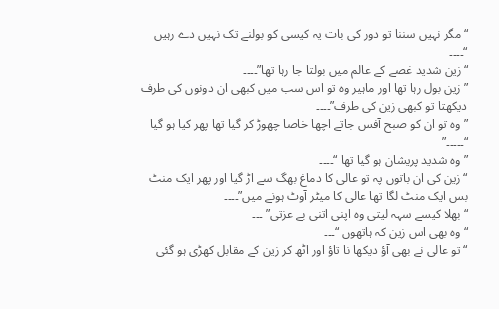“مگر نہیں سننا تو دور کی بات یہ کیسی کو بولنے تک نہیں دے رہیں “۔۔۔۔
“زین شدید غصے کے عالم میں بولتا جا رہا تھا”۔۔۔۔
” زین بول رہا تھا اور ماہیر وہ تو اس سب میں کبھی ان دونوں کی طرف دیکھتا تو کبھی زین کی طرف”۔۔۔۔
” وہ تو ان کو صبح آفس جاتے اچھا خاصا چھوڑ کر گیا تھا پھر کیا ہو گیا “۔۔۔۔۔”
” وہ شدید پریشان ہو گیا تھا “۔۔۔۔
“زین کی ان باتوں پہ تو عالی کا دماغ بھگ سے اڑ گیا اور پھر ایک منٹ بس ایک منٹ لگا تھا عالی کا میٹر آوٹ ہونے میں”۔۔۔۔
“بھلا کیسے سہہ لیتی وہ اپنی اتنی بے عزتی” ۔۔۔
“وہ بھی اس زین کہ ہاتھوں “۔۔۔
“تو عالی نے بھی آؤ دیکھا نا تاؤ اور اٹھ کر زین کے مقابل کھڑی ہو گئی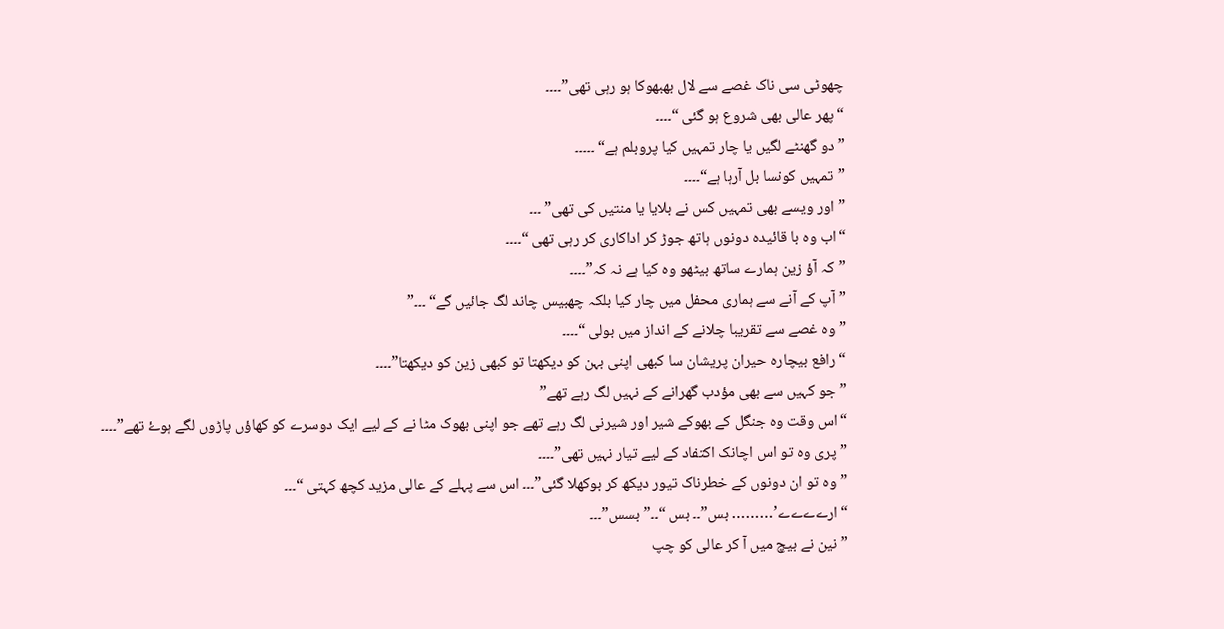چھوٹی سی ناک غصے سے لال بھبھوکا ہو رہی تھی”۔۔۔۔
“پھر عالی بھی شروع ہو گئی “۔۔۔۔
”دو گھنٹے لگیں یا چار تمہیں کیا پروبلم ہے“ ۔۔۔۔۔
”تمہیں کونسا بل آرہا ہے“۔۔۔۔
” اور ویسے بھی تمہیں کس نے بلایا یا منتیں کی تھی” ۔۔۔
“اب وہ با قائیدہ دونوں ہاتھ جوڑ کر اداکاری کر رہی تھی “۔۔۔۔
” کہ آؤ زین ہمارے ساتھ بیٹھو وہ کیا ہے نہ کہ”۔۔۔۔
” آپ کے آنے سے ہماری محفل میں چار کیا بلکہ چھبیس چاند لگ جائیں گے“ ۔۔۔”
” وہ غصے سے تقریبا چلانے کے انداز میں بولی “۔۔۔۔
“رافع بیچارہ حیران پریشان سا کبھی اپنی بہن کو دیکھتا تو کبھی زین کو دیکھتا”۔۔۔۔
” جو کہیں سے بھی مؤدب گھرانے کے نہیں لگ رہے تھے”
“اس وقت وہ جنگل کے بھوکے شیر اور شیرنی لگ رہے تھے جو اپنی بھوک مٹا نے کے لیے ایک دوسرے کو کھاؤں پاڑوں لگے ہوۓ تھے”۔۔۔۔
” پری وہ تو اس اچانک اکتفاد کے لیے تیار نہیں تھی”۔۔۔۔
” وہ تو ان دونوں کے خطرناک تیور دیکھ کر بوکھلا گئی”۔۔۔ اس سے پہلے کے عالی مزید کچھ کہتی “۔۔۔
“ارےےےے’……… بس”۔۔ بس “۔۔”بسس”۔۔۔
” نین نے بیچ میں آ کر عالی کو چپ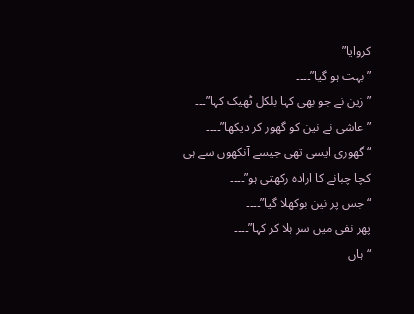کروایا”
” بہت ہو گیا”۔۔۔۔
” زین نے جو بھی کہا بلکل ٹھیک کہا”۔۔۔
” عاشی نے نین کو گھور کر دیکھا”۔۔۔۔
“گھوری ایسی تھی جیسے آنکھوں سے ہی کچا چبانے کا ارادہ رکھتی ہو”۔۔۔۔
“جس پر نین بوکھلا گیا”۔۔۔۔
پھر نفی میں سر ہلا کر کہا”۔۔۔۔
“ہاں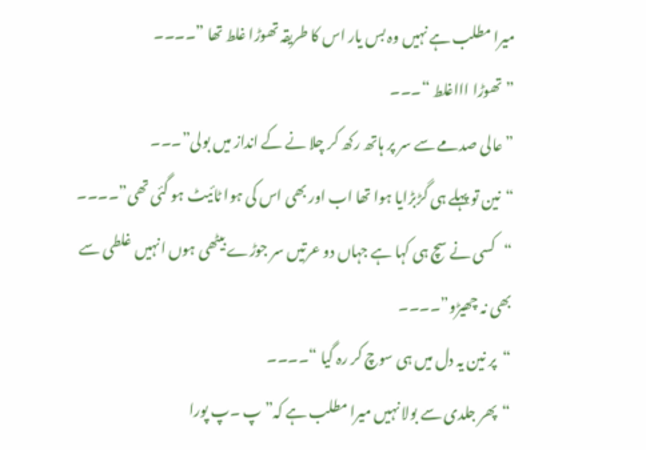میرا مطلب ہے نہیں وہ بس یار اس کا طریقہ تھوڑا غلط تھا ”۔۔۔۔
” تھوڑا اااغلط “۔۔۔
” عالی صدمے سے سر پر ہاتھ رکھ کر چلا نے کے انداز میں بولی”۔۔۔
“نین تو پہلے ہی گڑبڑایا ہوا تھا اب اور بھی اس کی ہوا ٹائیٹ ہو گئی تھی”۔۔۔۔
“کسی نے سچ ہی کہا ہے جہاں دو عرتیں سر جوڑے بیٹھی ہوں انہیں غلطی سے بھی نہ چھیڑو”۔۔۔۔
“پر نین یہ دل میں ہی سوچ کر رہ گیا “۔۔۔۔
“پھر جلدی سے بولا نہیں میرا مطلب ہے کہ” پ ۔پ پورا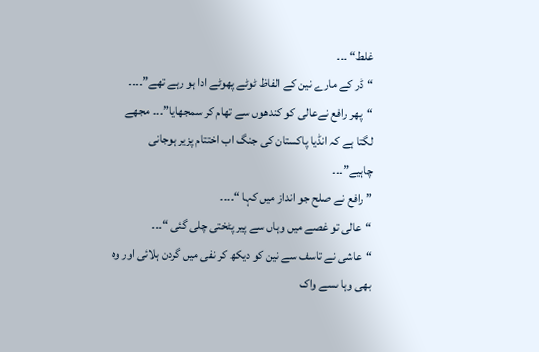غلط“ ۔۔۔
“ڈر کے مارے نین کے الفاظ ٹوٹے پھوٹے ادا ہو رہے تھے”۔۔۔۔
“پھر رافع نےعالی کو کندھوں سے تھام کر سمجھایا”۔۔۔ مجھے لگتا ہے کہ انڈیا پاکستان کی جنگ اب اختتام پزیر ہوجانی چاہیے”۔۔۔
” رافع نے صلح جو انداز میں کہا “۔۔۔۔
“عالی تو غصے میں وہاں سے پیر پٹختی چلی گئی “۔۔۔
“عاشی نے تاسف سے نین کو دیکھ کر نفی میں گردن ہلائی اور وہ بھی وہا ںسے واک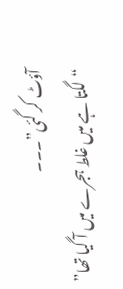آؤٹ کر گئی”۔۔۔
“لگتا ہے میں غلط ہجرے میں آ گیا تھا”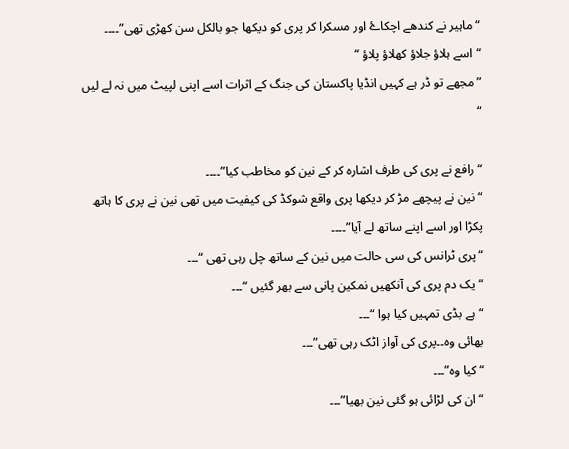“ماہیر نے کندھے اچکاۓ اور مسکرا کر پری کو دیکھا جو بالکل سن کھڑی تھی”۔۔۔۔
“اسے ہلاؤ جلاؤ کھلاؤ پلاؤ “
” مجھے تو ڈر ہے کہیں انڈیا پاکستان کی جنگ کے اثرات اسے اپنی لپیٹ میں نہ لے لیں “

“رافع نے پری کی طرف اشارہ کر کے نین کو مخاطب کیا”۔۔۔۔
“نین نے پیچھے مڑ کر دیکھا پری واقع شوکڈ کی کیفیت میں تھی نین نے پری کا ہاتھ پکڑا اور اسے اپنے ساتھ لے آیا”۔۔۔۔
“پری ٹرانس کی سی حالت میں نین کے ساتھ چل رہی تھی “۔۔۔
“یک دم پری کی آنکھیں نمکین پانی سے بھر گئیں “۔۔۔
“ہے بڈی تمہیں کیا ہوا “۔۔۔
بھائی وہ۔۔پری کی آواز اٹک رہی تھی”۔۔۔
“کیا وہ”۔۔۔
“ان کی لڑائی ہو گئی نین بھیا”۔۔۔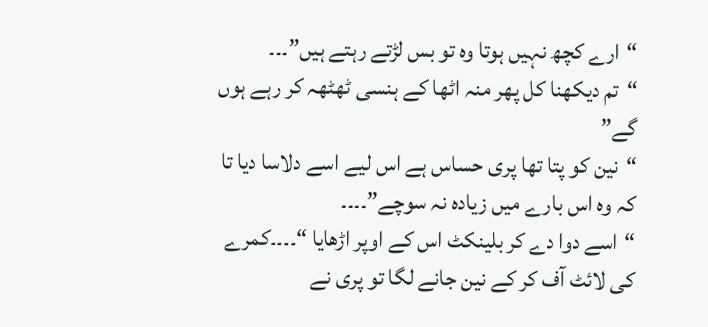“ارے کچھ نہیں ہوتا وہ تو بس لڑتے رہتے ہیں”۔۔۔
“تم دیکھنا کل پھر منہ اٹھا کے ہنسی ٹھٹھہ کر رہے ہوں گے”
“نین کو پتا تھا پری حساس ہے اس لیے اسے دلاسا دیا تا کہ وہ اس بارے میں زیادہ نہ سوچے”۔۔۔۔
“اسے دوا دے کر بلینکٹ اس کے اوپر اڑھایا “۔۔۔۔کمرے کی لائٹ آف کر کے نین جانے لگا تو پری نے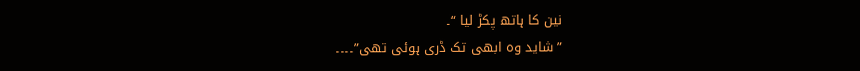نین کا ہاتھ پکڑ لیا “۔
” شاید وہ ابھی تک ڈری ہوئی تھی”۔۔۔۔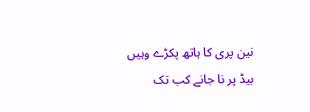نین پری کا ہاتھ پکڑے وہیں بیڈ پر نا جانے کب تک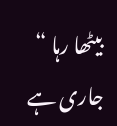بیٹھا رہا “
جاری ہے